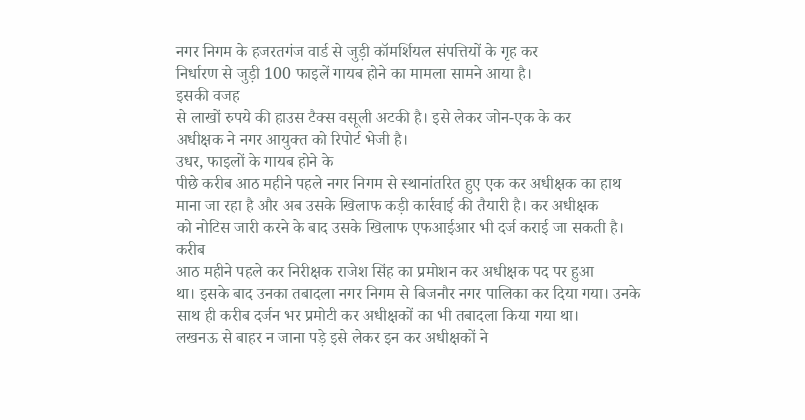नगर निगम के हजरतगंज वार्ड से जुड़ी कॉमर्शियल संपत्तियों के गृह कर
निर्धारण से जुड़ी 100 फाइलें गायब होने का मामला सामने आया है।
इसकी वजह
से लाखों रुपये की हाउस टैक्स वसूली अटकी है। इसे लेकर जोन-एक के कर
अधीक्षक ने नगर आयुक्त को रिपोर्ट भेजी है।
उधर, फाइलों के गायब होने के
पीछे करीब आठ महीने पहले नगर निगम से स्थानांतरित हुए एक कर अधीक्षक का हाथ
माना जा रहा है और अब उसके खिलाफ कड़ी कार्रवाई की तैयारी है। कर अधीक्षक
को नोटिस जारी करने के बाद उसके खिलाफ एफआईआर भी दर्ज कराई जा सकती है।
करीब
आठ महीने पहले कर निरीक्षक राजेश सिंह का प्रमोशन कर अधीक्षक पद पर हुआ
था। इसके बाद उनका तबादला नगर निगम से बिजनौर नगर पालिका कर दिया गया। उनके
साथ ही करीब दर्जन भर प्रमोटी कर अधीक्षकों का भी तबादला किया गया था।
लखनऊ से बाहर न जाना पड़े इसे लेकर इन कर अधीक्षकों ने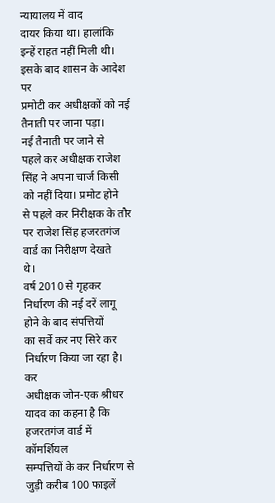न्यायालय में वाद
दायर किया था। हालांकि इन्हें राहत नहीं मिली थी। इसके बाद शासन के आदेश पर
प्रमोटी कर अधीक्षकों को नई तैनाती पर जाना पड़ा।
नई तैनाती पर जाने से
पहले कर अधीक्षक राजेश सिंह ने अपना चार्ज किसी को नहीं दिया। प्रमोट होने
से पहले कर निरीक्षक के तौर पर राजेश सिंह हजरतगंज वार्ड का निरीक्षण देखते
थे।
वर्ष 2010 से गृहकर निर्धारण की नई दरें लागू होने के बाद संपत्तियों
का सर्वे कर नए सिरे कर निर्धारण किया जा रहा है। कर
अधीक्षक जोन-एक श्रीधर यादव का कहना है कि हजरतगंज वार्ड में कॉमर्शियल
सम्पत्तियों के कर निर्धारण से जुड़ी करीब 100 फाइलें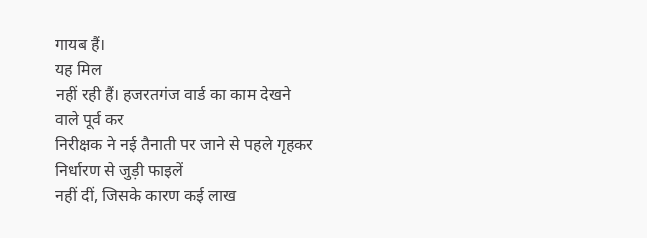गायब हैं।
यह मिल
नहीं रही हैं। हजरतगंज वार्ड का काम देखने वाले पूर्व कर
निरीक्षक ने नई तैनाती पर जाने से पहले गृहकर निर्धारण से जुड़ी फाइलें
नहीं दीं, जिसके कारण कई लाख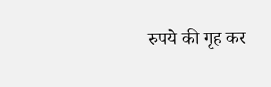रुपये की गृह कर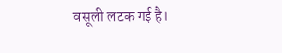वसूली लटक गई है।